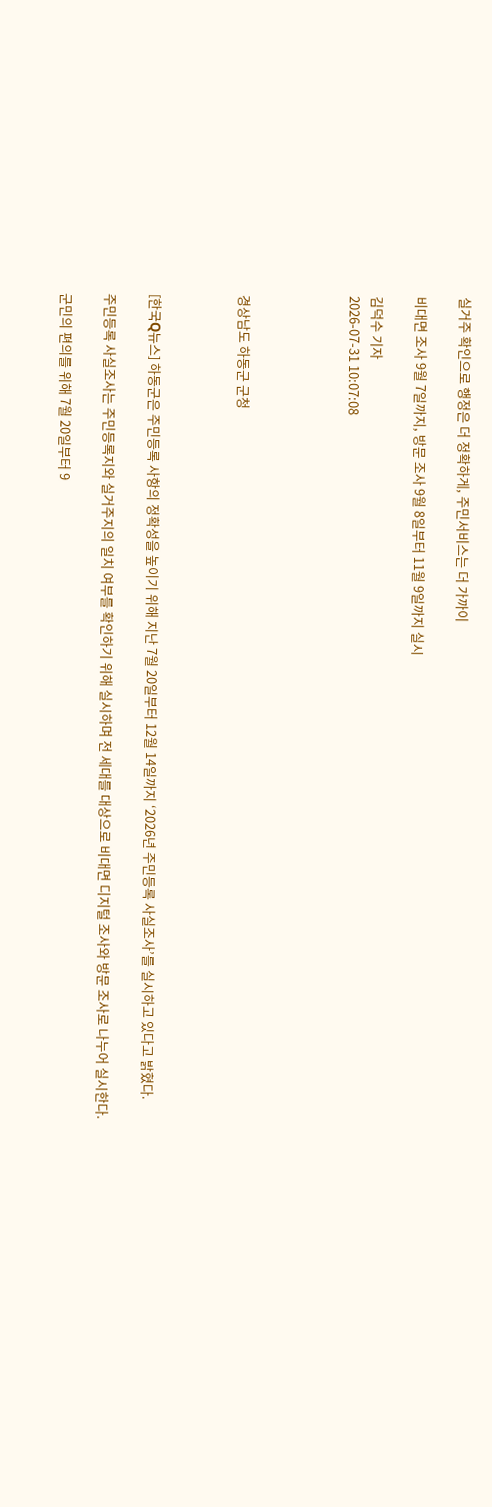실거주 확인으로 행정은 더 정확하게, 주민서비스는 더 가까이

비대면 조사 9월 7일까지, 방문 조사 9월 8일부터 11월 9일까지 실시

김덕수 기자
2026-07-31 10:07:08




경상남도 하동군 군청



[한국Q뉴스] 하동군은 주민등록 사항의 정확성을 높이기 위해 지난 7월 20일부터 12월 14일까지 ‘2026년 주민등록 사실조사’를 실시하고 있다고 밝혔다.

주민등록 사실조사는 주민등록지와 실거주지의 일치 여부를 확인하기 위해 실시하며 전 세대를 대상으로 비대면 디지털 조사와 방문 조사로 나누어 실시한다.

군민의 편의를 위해 7월 20일부터 9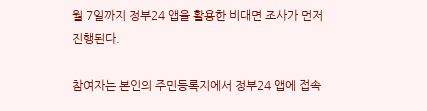월 7일까지 정부24 앱을 활용한 비대면 조사가 먼저 진행된다.

참여자는 본인의 주민등록지에서 정부24 앱에 접속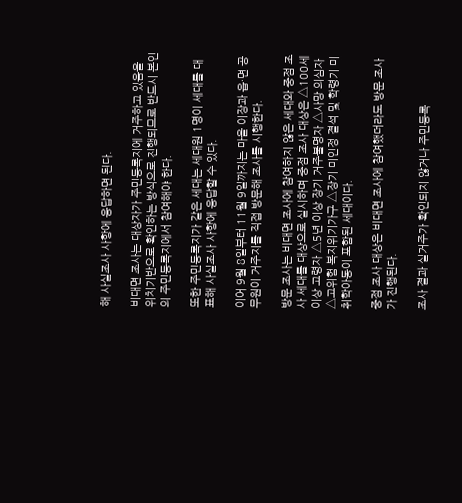해 사실조사 사항에 응답하면 된다.

비대면 조사는 대상자가 주민등록지에 거주하고 있음을 위치기반으로 확인하는 방식으로 진행되므로 반드시 본인의 주민등록지에서 참여해야 한다.

또한 주민등록지가 같은 세대는 세대원 1명이 세대를 대표해 사실조사 사항에 응답할 수 있다.

이어 9월 8일부터 11월 9일까지는 마을 이장과 읍·면 공무원이 거주지를 직접 방문해 조사를 시행한다.

방문 조사는 비대면 조사에 참여하지 않은 세대와 중점 조사 세대를 대상으로 실시하며 중점 조사 대상은 △100세 이상 고령자 △5년 이상 장기 거주불명자 △사망 의심자 △고위험 복지위기가구 △장기 미인정 결석 및 학령기 미취학아동이 포함된 세대이다.

중점 조사 대상은 비대면 조사에 참여했더라도 방문 조사가 진행된다.

조사 결과 실거주가 확인되지 않거나 주민등록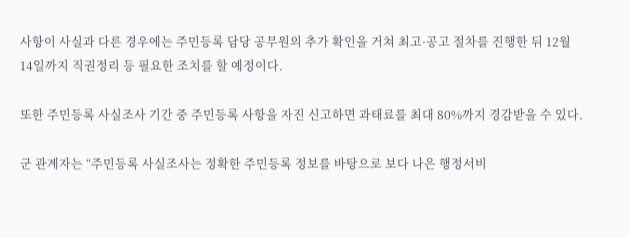사항이 사실과 다른 경우에는 주민등록 담당 공무원의 추가 확인을 거쳐 최고·공고 절차를 진행한 뒤 12월 14일까지 직권정리 등 필요한 조치를 할 예정이다.

또한 주민등록 사실조사 기간 중 주민등록 사항을 자진 신고하면 과태료를 최대 80%까지 경감받을 수 있다.

군 관계자는 “주민등록 사실조사는 정확한 주민등록 정보를 바탕으로 보다 나은 행정서비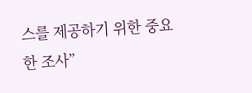스를 제공하기 위한 중요한 조사”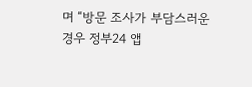며 “방문 조사가 부담스러운 경우 정부24 앱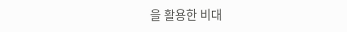을 활용한 비대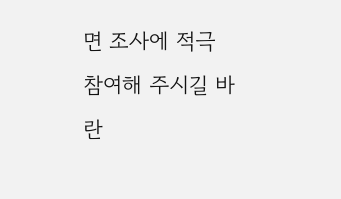면 조사에 적극 참여해 주시길 바란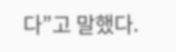다”고 말했다.